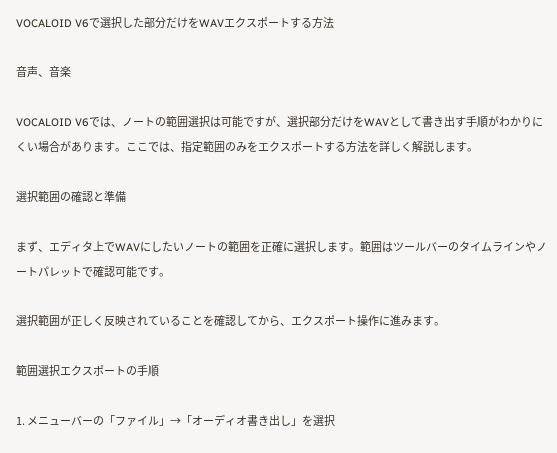VOCALOID V6で選択した部分だけをWAVエクスポートする方法

音声、音楽

VOCALOID V6では、ノートの範囲選択は可能ですが、選択部分だけをWAVとして書き出す手順がわかりにくい場合があります。ここでは、指定範囲のみをエクスポートする方法を詳しく解説します。

選択範囲の確認と準備

まず、エディタ上でWAVにしたいノートの範囲を正確に選択します。範囲はツールバーのタイムラインやノートパレットで確認可能です。

選択範囲が正しく反映されていることを確認してから、エクスポート操作に進みます。

範囲選択エクスポートの手順

1. メニューバーの「ファイル」→「オーディオ書き出し」を選択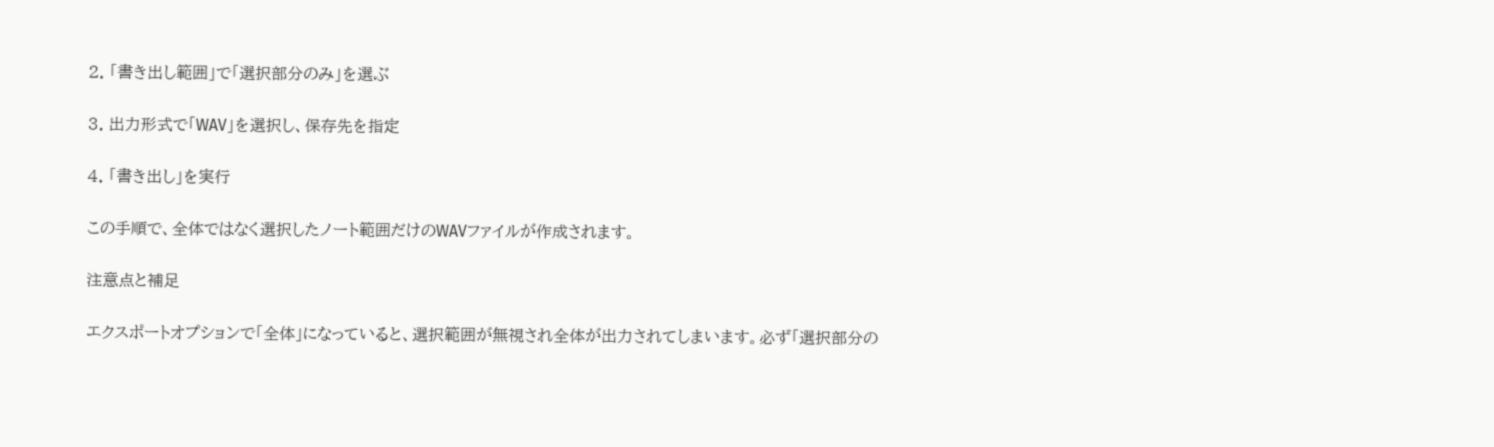2. 「書き出し範囲」で「選択部分のみ」を選ぶ

3. 出力形式で「WAV」を選択し、保存先を指定

4. 「書き出し」を実行

この手順で、全体ではなく選択したノート範囲だけのWAVファイルが作成されます。

注意点と補足

エクスポートオプションで「全体」になっていると、選択範囲が無視され全体が出力されてしまいます。必ず「選択部分の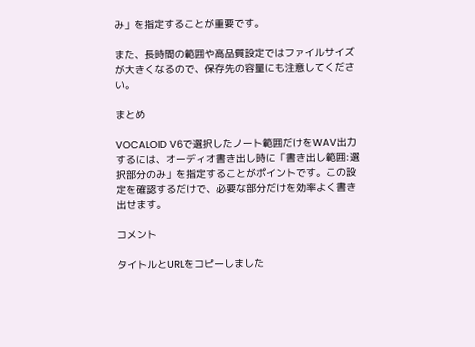み」を指定することが重要です。

また、長時間の範囲や高品質設定ではファイルサイズが大きくなるので、保存先の容量にも注意してください。

まとめ

VOCALOID V6で選択したノート範囲だけをWAV出力するには、オーディオ書き出し時に「書き出し範囲:選択部分のみ」を指定することがポイントです。この設定を確認するだけで、必要な部分だけを効率よく書き出せます。

コメント

タイトルとURLをコピーしました